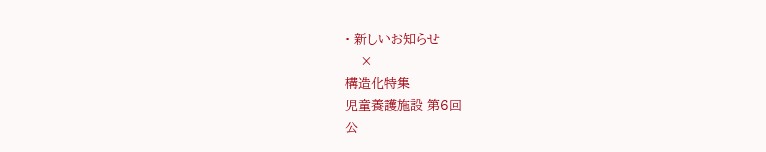• 新しいお知らせ
    ×
構造化特集
児童養護施設 第6回
公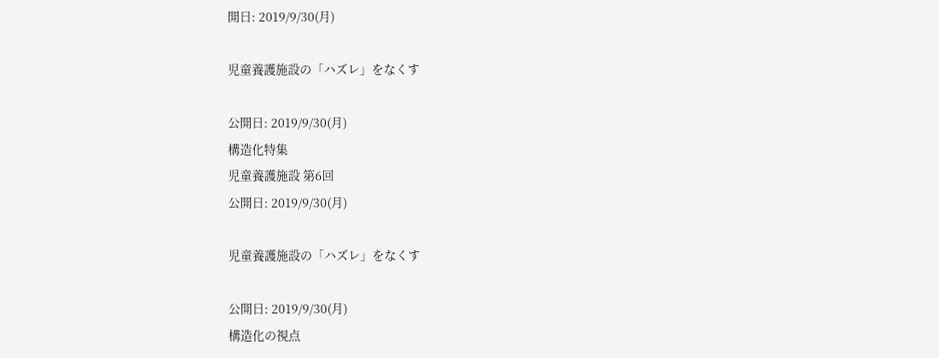開日: 2019/9/30(月)

児童養護施設の「ハズレ」をなくす

公開日: 2019/9/30(月)
構造化特集
児童養護施設 第6回
公開日: 2019/9/30(月)

児童養護施設の「ハズレ」をなくす

公開日: 2019/9/30(月)
構造化の視点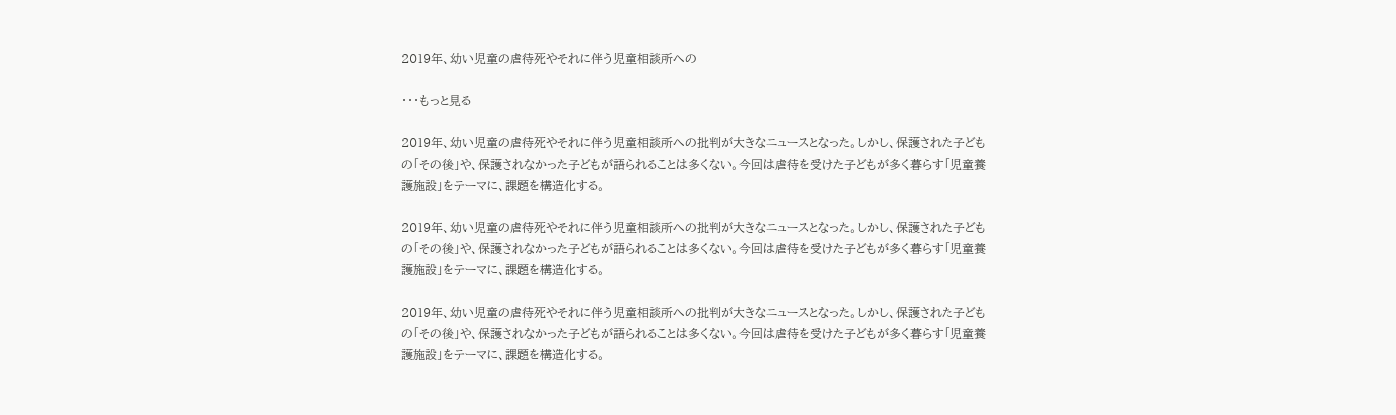2019年、幼い児童の虐待死やそれに伴う児童相談所への

・・・もっと見る

2019年、幼い児童の虐待死やそれに伴う児童相談所への批判が大きなニュースとなった。しかし、保護された子どもの「その後」や、保護されなかった子どもが語られることは多くない。今回は虐待を受けた子どもが多く暮らす「児童養護施設」をテーマに、課題を構造化する。

2019年、幼い児童の虐待死やそれに伴う児童相談所への批判が大きなニュースとなった。しかし、保護された子どもの「その後」や、保護されなかった子どもが語られることは多くない。今回は虐待を受けた子どもが多く暮らす「児童養護施設」をテーマに、課題を構造化する。

2019年、幼い児童の虐待死やそれに伴う児童相談所への批判が大きなニュースとなった。しかし、保護された子どもの「その後」や、保護されなかった子どもが語られることは多くない。今回は虐待を受けた子どもが多く暮らす「児童養護施設」をテーマに、課題を構造化する。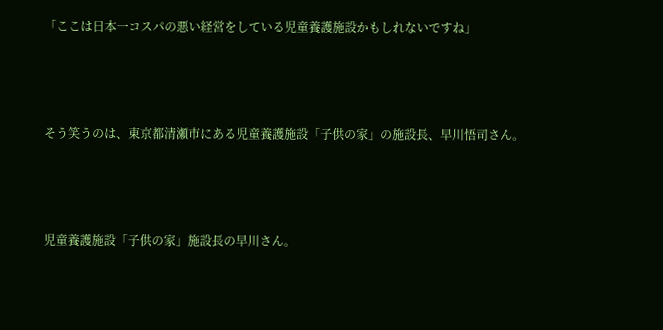「ここは日本一コスパの悪い経営をしている児童養護施設かもしれないですね」



そう笑うのは、東京都清瀬市にある児童養護施設「子供の家」の施設長、早川悟司さん。



児童養護施設「子供の家」施設長の早川さん。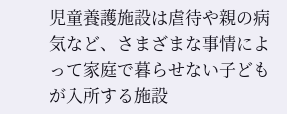児童養護施設は虐待や親の病気など、さまざまな事情によって家庭で暮らせない子どもが入所する施設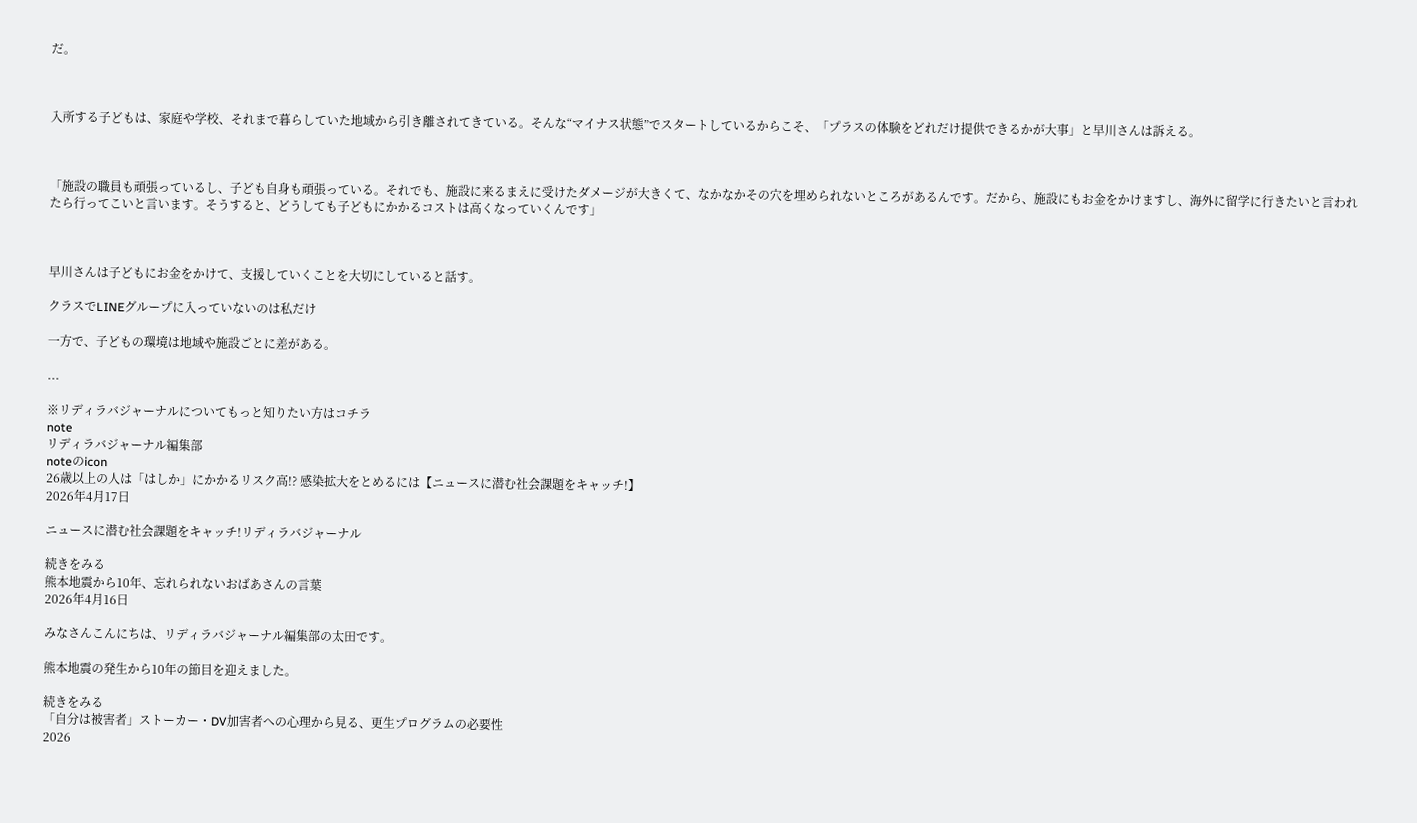だ。



入所する子どもは、家庭や学校、それまで暮らしていた地域から引き離されてきている。そんな“マイナス状態”でスタートしているからこそ、「プラスの体験をどれだけ提供できるかが大事」と早川さんは訴える。



「施設の職員も頑張っているし、子ども自身も頑張っている。それでも、施設に来るまえに受けたダメージが大きくて、なかなかその穴を埋められないところがあるんです。だから、施設にもお金をかけますし、海外に留学に行きたいと言われたら行ってこいと言います。そうすると、どうしても子どもにかかるコストは高くなっていくんです」



早川さんは子どもにお金をかけて、支援していくことを大切にしていると話す。

クラスでLINEグループに入っていないのは私だけ

一方で、子どもの環境は地域や施設ごとに差がある。

...

※リディラバジャーナルについてもっと知りたい方はコチラ
note
リディラバジャーナル編集部
noteのicon
26歳以上の人は「はしか」にかかるリスク高!? 感染拡大をとめるには【ニュースに潜む社会課題をキャッチ!】
2026年4月17日

ニュースに潜む社会課題をキャッチ!リディラバジャーナル

続きをみる
熊本地震から10年、忘れられないおばあさんの言葉
2026年4月16日

みなさんこんにちは、リディラバジャーナル編集部の太田です。

熊本地震の発生から10年の節目を迎えました。

続きをみる
「自分は被害者」ストーカー・DV加害者への心理から見る、更生プログラムの必要性
2026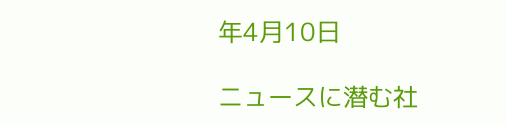年4月10日

ニュースに潜む社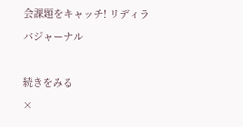会課題をキャッチ! リディラバジャーナル

続きをみる
×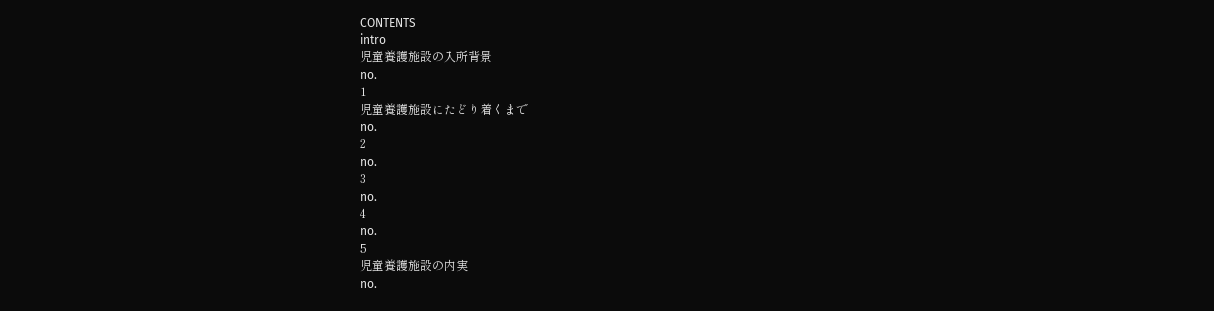CONTENTS
intro
児童養護施設の入所背景
no.
1
児童養護施設にたどり着くまで
no.
2
no.
3
no.
4
no.
5
児童養護施設の内実
no.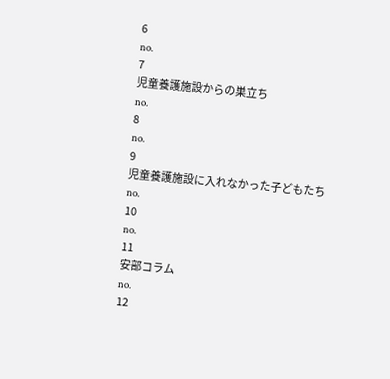6
no.
7
児童養護施設からの巣立ち
no.
8
no.
9
児童養護施設に入れなかった子どもたち
no.
10
no.
11
安部コラム
no.
12